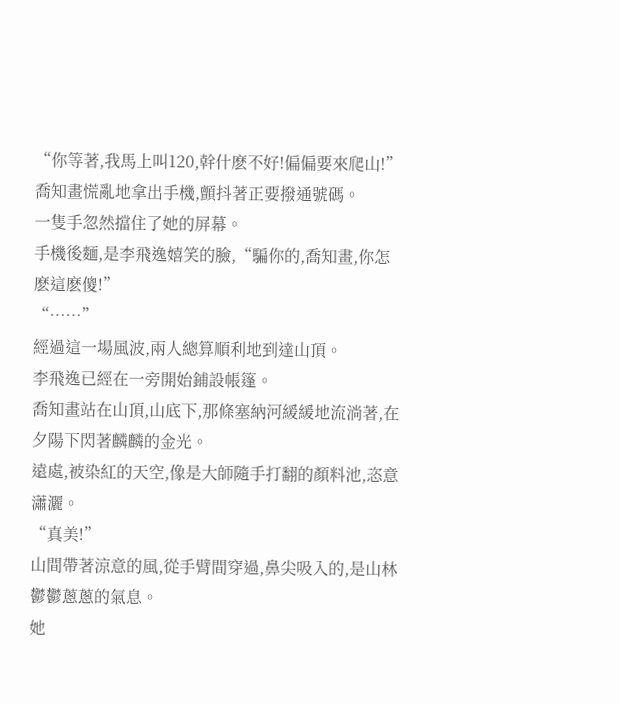“你等著,我馬上叫120,幹什麽不好!偏偏要來爬山!”
喬知畫慌亂地拿出手機,顫抖著正要撥通號碼。
一隻手忽然擋住了她的屏幕。
手機後麵,是李飛逸嬉笑的臉,“騙你的,喬知畫,你怎麽這麽傻!”
“……”
經過這一場風波,兩人總算順利地到達山頂。
李飛逸已經在一旁開始鋪設帳篷。
喬知畫站在山頂,山底下,那條塞納河緩緩地流淌著,在夕陽下閃著麟麟的金光。
遠處,被染紅的天空,像是大師隨手打翻的顏料池,恣意瀟灑。
“真美!”
山間帶著涼意的風,從手臂間穿過,鼻尖吸入的,是山林鬱鬱蔥蔥的氣息。
她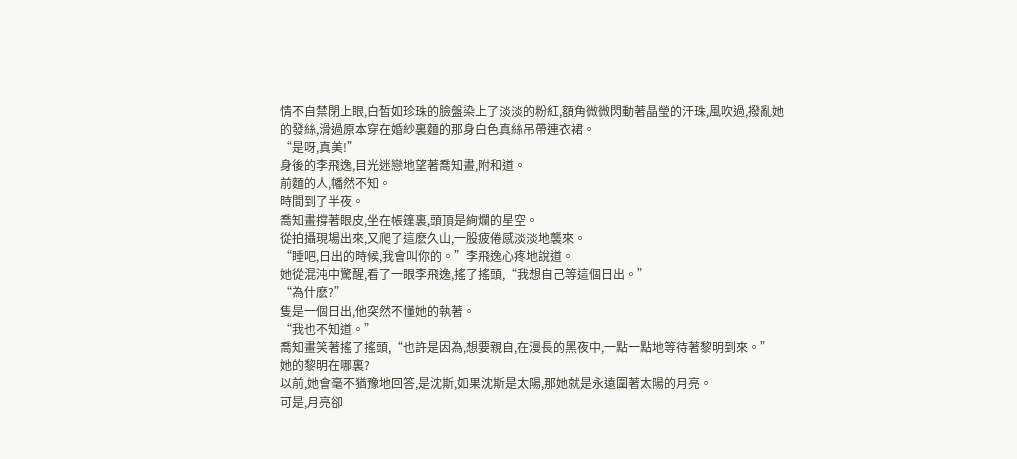情不自禁閉上眼,白皙如珍珠的臉盤染上了淡淡的粉紅,額角微微閃動著晶瑩的汗珠,風吹過,撥亂她的發絲,滑過原本穿在婚紗裏麵的那身白色真絲吊帶連衣裙。
“是呀,真美!”
身後的李飛逸,目光迷戀地望著喬知畫,附和道。
前麵的人,幡然不知。
時間到了半夜。
喬知畫撐著眼皮,坐在帳篷裏,頭頂是絢爛的星空。
從拍攝現場出來,又爬了這麽久山,一股疲倦感淡淡地襲來。
“睡吧,日出的時候,我會叫你的。”李飛逸心疼地說道。
她從混沌中驚醒,看了一眼李飛逸,搖了搖頭,“我想自己等這個日出。”
“為什麽?”
隻是一個日出,他突然不懂她的執著。
“我也不知道。”
喬知畫笑著搖了搖頭,“也許是因為,想要親自,在漫長的黑夜中,一點一點地等待著黎明到來。”
她的黎明在哪裏?
以前,她會毫不猶豫地回答,是沈斯,如果沈斯是太陽,那她就是永遠圍著太陽的月亮。
可是,月亮卻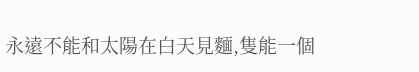永遠不能和太陽在白天見麵,隻能一個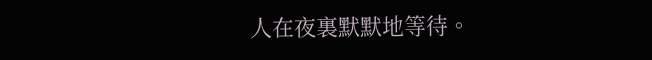人在夜裏默默地等待。